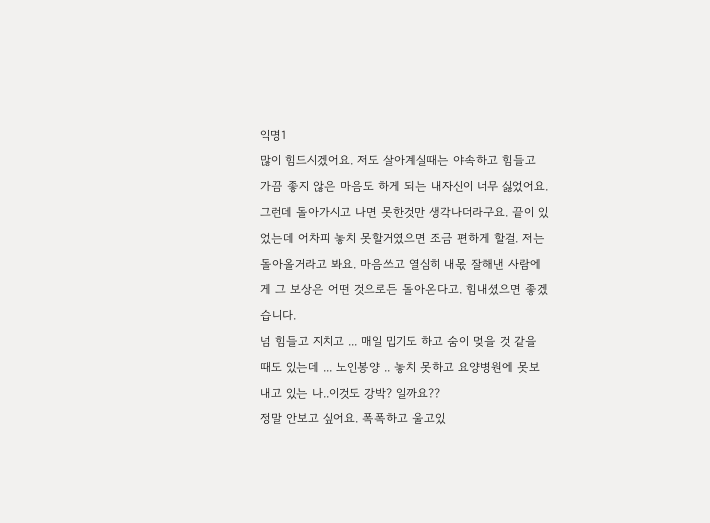익명1
많이 힘드시겠어요. 저도 살아계실때는 야속하고 힘들고 가끔 좋지 않은 마음도 하게 되는 내자신이 너무 싫었어요. 그런데 돌아가시고 나면 못한것만 생각나더라구요. 끝이 있었는데 어차피 놓치 못할거였으면 조금 편하게 할걸. 저는 돌아올거라고 봐요. 마음쓰고 열심히 내몫 잘해낸 사람에게 그 보상은 어떤 것으로든 돌아온다고. 힘내셨으면 좋겠습니다.
넘 힘들고 지치고 ... 매일 밉기도 하고 숨이 멎을 것 같을 때도 있는데 ... 노인봉양 .. 놓치 못하고 요양병원에 못보내고 있는 나..이것도 강박? 일까요??
정말 안보고 싶어요. 폭폭하고 울고있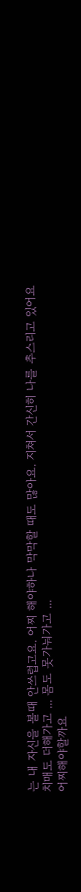는 내 자신을 볼때 안쓰럽고요. 어찌 해야하나 막막할 때도 많아요. 지쳐서 간신히 나를 추스리고 있어요
치매도 더해가고 ... 몸도 못가눠가고 ...
어찌해야할까요